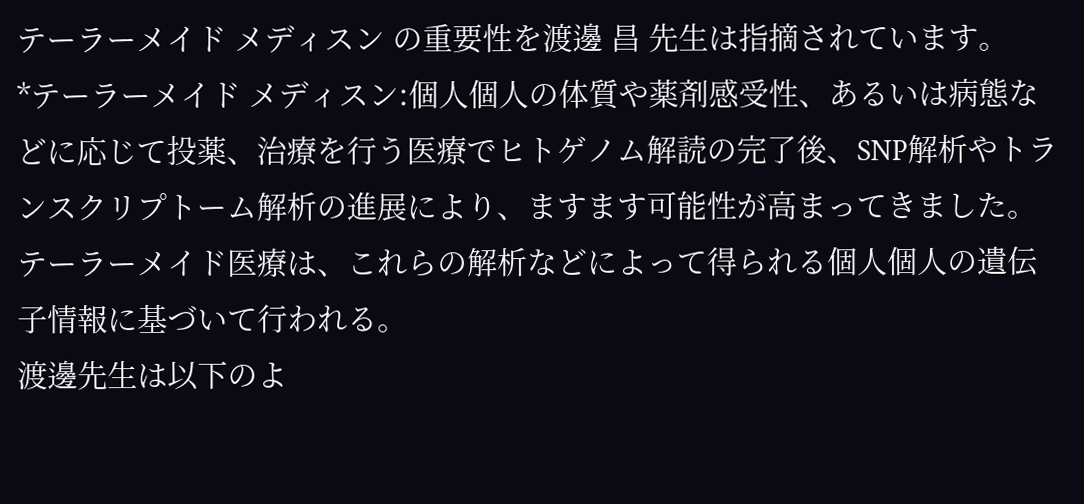テーラーメイド メディスン の重要性を渡邊 昌 先生は指摘されています。
*テーラーメイド メディスン:個人個人の体質や薬剤感受性、あるいは病態などに応じて投薬、治療を行う医療でヒトゲノム解読の完了後、SNP解析やトランスクリプトーム解析の進展により、ますます可能性が高まってきました。テーラーメイド医療は、これらの解析などによって得られる個人個人の遺伝子情報に基づいて行われる。
渡邊先生は以下のよ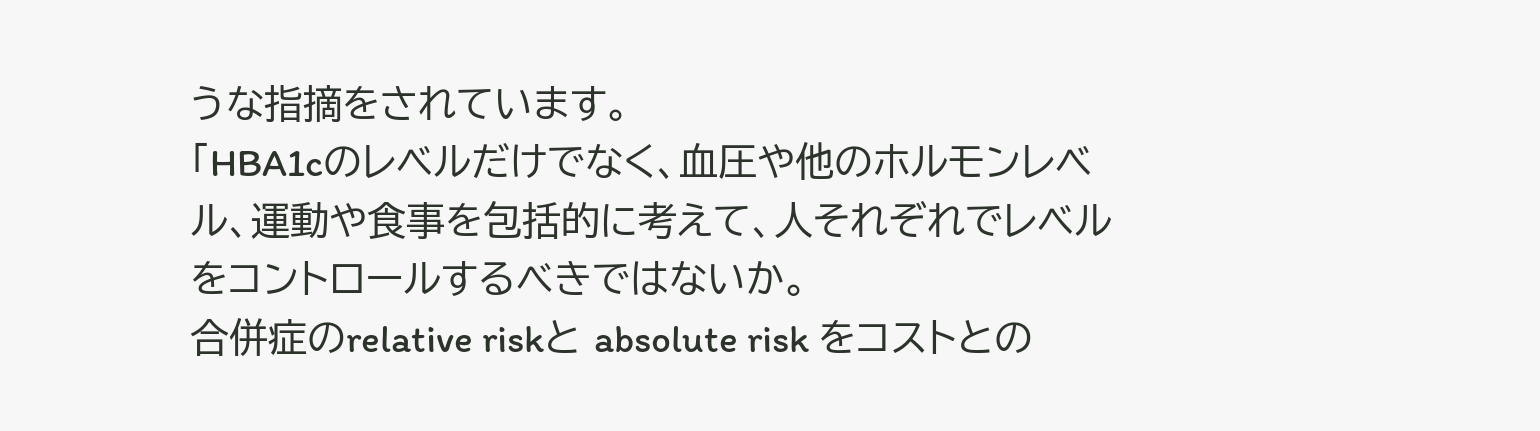うな指摘をされています。
「HBA1cのレベルだけでなく、血圧や他のホルモンレベル、運動や食事を包括的に考えて、人それぞれでレベルをコントロールするべきではないか。
合併症のrelative riskと absolute risk をコストとの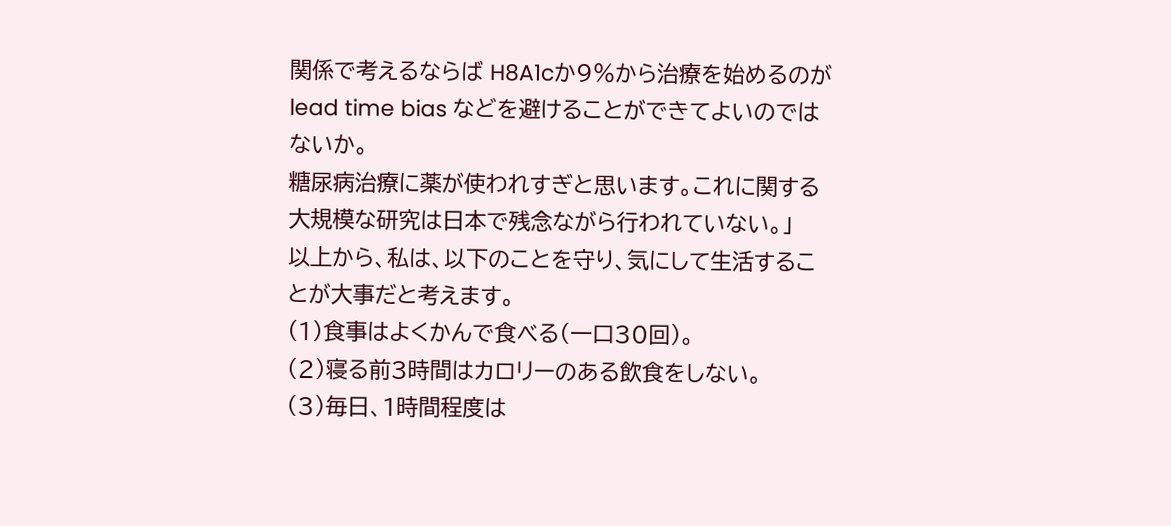関係で考えるならば H8A1cか9%から治療を始めるのがlead time bias などを避けることができてよいのではないか。
糖尿病治療に薬が使われすぎと思います。これに関する大規模な研究は日本で残念ながら行われていない。」
以上から、私は、以下のことを守り、気にして生活することが大事だと考えます。
(1)食事はよくかんで食べる(一口30回)。
(2)寝る前3時間はカロリーのある飲食をしない。
(3)毎日、1時間程度は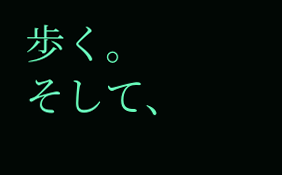歩く。
そして、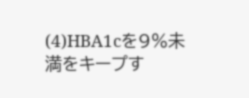(4)HBA1cを9%未満をキープす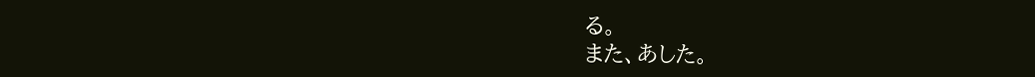る。
また、あした。